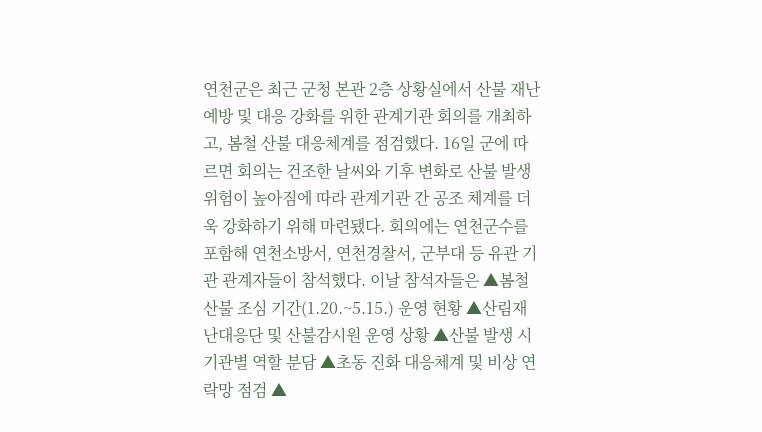연천군은 최근 군청 본관 2층 상황실에서 산불 재난 예방 및 대응 강화를 위한 관계기관 회의를 개최하고, 봄철 산불 대응체계를 점검했다. 16일 군에 따르면 회의는 건조한 날씨와 기후 변화로 산불 발생 위험이 높아짐에 따라 관계기관 간 공조 체계를 더욱 강화하기 위해 마련됐다. 회의에는 연천군수를 포함해 연천소방서, 연천경찰서, 군부대 등 유관 기관 관계자들이 참석했다. 이날 참석자들은 ▲봄철 산불 조심 기간(1.20.~5.15.) 운영 현황 ▲산림재난대응단 및 산불감시원 운영 상황 ▲산불 발생 시 기관별 역할 분담 ▲초동 진화 대응체계 및 비상 연락망 점검 ▲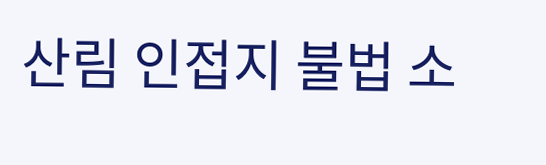산림 인접지 불법 소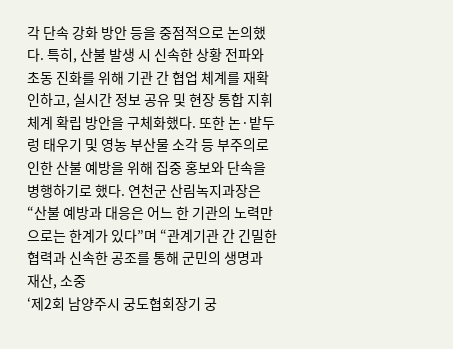각 단속 강화 방안 등을 중점적으로 논의했다. 특히, 산불 발생 시 신속한 상황 전파와 초동 진화를 위해 기관 간 협업 체계를 재확인하고, 실시간 정보 공유 및 현장 통합 지휘 체계 확립 방안을 구체화했다. 또한 논·밭두렁 태우기 및 영농 부산물 소각 등 부주의로 인한 산불 예방을 위해 집중 홍보와 단속을 병행하기로 했다. 연천군 산림녹지과장은 “산불 예방과 대응은 어느 한 기관의 노력만으로는 한계가 있다”며 “관계기관 간 긴밀한 협력과 신속한 공조를 통해 군민의 생명과 재산, 소중
‘제2회 남양주시 궁도협회장기 궁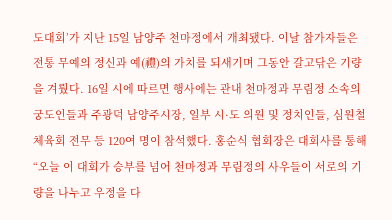도대회’가 지난 15일 남양주 천마정에서 개최됐다. 이날 참가자들은 전통 무예의 정신과 예(禮)의 가치를 되새기며 그동안 갈고닦은 기량을 겨뤘다. 16일 시에 따르면 행사에는 관내 천마정과 무림정 소속의 궁도인들과 주광덕 남양주시장, 일부 시·도 의원 및 정치인들, 심원철 체육회 전무 등 120여 명이 참석했다. 홍순식 협회장은 대회사를 통해 “오늘 이 대회가 승부를 넘어 천마정과 무림정의 사우들이 서로의 기량을 나누고 우정을 다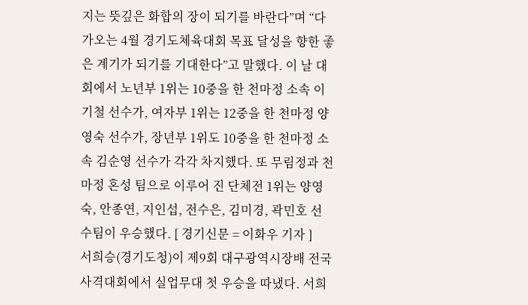지는 뜻깊은 화합의 장이 되기를 바란다”며 “다가오는 4월 경기도체육대회 목표 달성을 향한 좋은 계기가 되기를 기대한다”고 말했다. 이 날 대회에서 노년부 1위는 10중을 한 천마정 소속 이기철 선수가, 여자부 1위는 12중을 한 천마정 양영숙 선수가, 장년부 1위도 10중을 한 천마정 소속 김순영 선수가 각각 차지했다. 또 무림정과 천마정 혼성 팀으로 이루어 진 단체전 1위는 양영숙, 안종연, 지인섭, 전수은, 김미경, 곽민호 선수팀이 우승했다. [ 경기신문 = 이화우 기자 ]
서희승(경기도청)이 제9회 대구광역시장배 전국사격대회에서 실업무대 첫 우승을 따냈다. 서희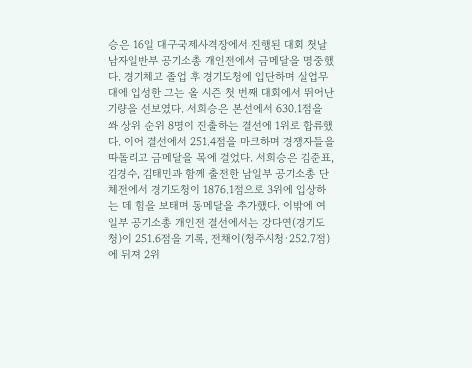승은 16일 대구국제사격장에서 진행된 대회 첫날 남자일반부 공기소총 개인전에서 금메달을 명중했다. 경기체고 졸업 후 경기도청에 입단하며 실업무대에 입성한 그는 올 시즌 첫 번째 대회에서 뛰어난 기량을 선보였다. 서희승은 본선에서 630.1점을 쏴 상위 순위 8명이 진출하는 결선에 1위로 합류했다. 이어 결선에서 251.4점을 마크하며 경쟁자들을 따돌리고 금메달을 목에 걸었다. 서희승은 김준표, 김경수, 김태민과 함께 출전한 남일부 공기소총 단체전에서 경기도청이 1876.1점으로 3위에 입상하는 데 힘을 보태며 동메달을 추가했다. 이밖에 여일부 공기소총 개인전 결선에서는 강다연(경기도청)이 251.6점을 기록, 전채이(청주시청·252.7점)에 뒤져 2위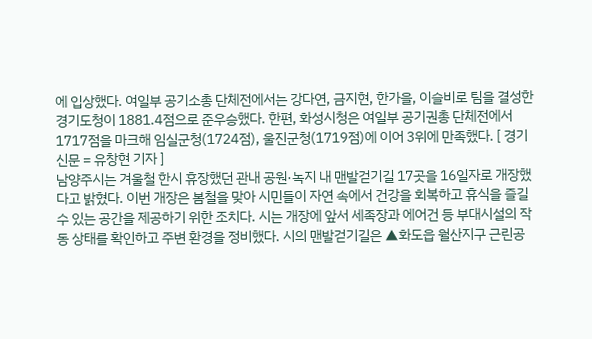에 입상했다. 여일부 공기소총 단체전에서는 강다연, 금지현, 한가을, 이슬비로 팀을 결성한 경기도청이 1881.4점으로 준우승했다. 한편, 화성시청은 여일부 공기권총 단체전에서 1717점을 마크해 임실군청(1724점), 울진군청(1719점)에 이어 3위에 만족했다. [ 경기신문 = 유창현 기자 ]
남양주시는 겨울철 한시 휴장했던 관내 공원·녹지 내 맨발걷기길 17곳을 16일자로 개장했다고 밝혔다. 이번 개장은 봄철을 맞아 시민들이 자연 속에서 건강을 회복하고 휴식을 즐길 수 있는 공간을 제공하기 위한 조치다. 시는 개장에 앞서 세족장과 에어건 등 부대시설의 작동 상태를 확인하고 주변 환경을 정비했다. 시의 맨발걷기길은 ▲화도읍 월산지구 근린공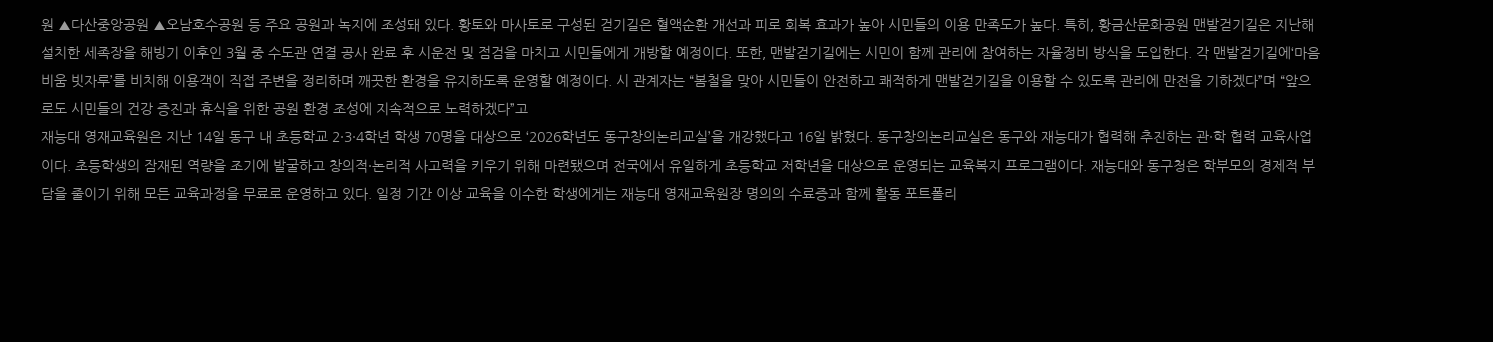원 ▲다산중앙공원 ▲오남호수공원 등 주요 공원과 녹지에 조성돼 있다. 황토와 마사토로 구성된 걷기길은 혈액순환 개선과 피로 회복 효과가 높아 시민들의 이용 만족도가 높다. 특히, 황금산문화공원 맨발걷기길은 지난해 설치한 세족장을 해빙기 이후인 3월 중 수도관 연결 공사 완료 후 시운전 및 점검을 마치고 시민들에게 개방할 예정이다. 또한, 맨발걷기길에는 시민이 함께 관리에 참여하는 자율정비 방식을 도입한다. 각 맨발걷기길에‘마음비움 빗자루’를 비치해 이용객이 직접 주변을 정리하며 깨끗한 환경을 유지하도록 운영할 예정이다. 시 관계자는 “봄철을 맞아 시민들이 안전하고 쾌적하게 맨발걷기길을 이용할 수 있도록 관리에 만전을 기하겠다”며 “앞으로도 시민들의 건강 증진과 휴식을 위한 공원 환경 조성에 지속적으로 노력하겠다”고
재능대 영재교육원은 지난 14일 동구 내 초등학교 2·3·4학년 학생 70명을 대상으로 ‘2026학년도 동구창의논리교실’을 개강했다고 16일 밝혔다. 동구창의논리교실은 동구와 재능대가 협력해 추진하는 관·학 협력 교육사업이다. 초등학생의 잠재된 역량을 조기에 발굴하고 창의적·논리적 사고력을 키우기 위해 마련됐으며 전국에서 유일하게 초등학교 저학년을 대상으로 운영되는 교육복지 프로그램이다. 재능대와 동구청은 학부모의 경제적 부담을 줄이기 위해 모든 교육과정을 무료로 운영하고 있다. 일정 기간 이상 교육을 이수한 학생에게는 재능대 영재교육원장 명의의 수료증과 함께 활동 포트폴리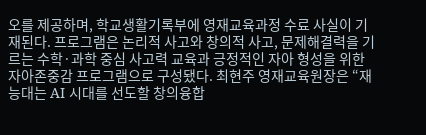오를 제공하며, 학교생활기록부에 영재교육과정 수료 사실이 기재된다. 프로그램은 논리적 사고와 창의적 사고, 문제해결력을 기르는 수학·과학 중심 사고력 교육과 긍정적인 자아 형성을 위한 자아존중감 프로그램으로 구성됐다. 최현주 영재교육원장은 “재능대는 AI 시대를 선도할 창의융합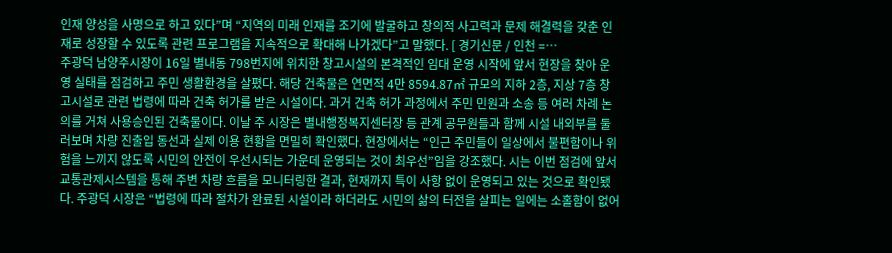인재 양성을 사명으로 하고 있다”며 “지역의 미래 인재를 조기에 발굴하고 창의적 사고력과 문제 해결력을 갖춘 인재로 성장할 수 있도록 관련 프로그램을 지속적으로 확대해 나가겠다”고 말했다. [ 경기신문 / 인천 =…
주광덕 남양주시장이 16일 별내동 798번지에 위치한 창고시설의 본격적인 임대 운영 시작에 앞서 현장을 찾아 운영 실태를 점검하고 주민 생활환경을 살폈다. 해당 건축물은 연면적 4만 8594.87㎡ 규모의 지하 2층, 지상 7층 창고시설로 관련 법령에 따라 건축 허가를 받은 시설이다. 과거 건축 허가 과정에서 주민 민원과 소송 등 여러 차례 논의를 거쳐 사용승인된 건축물이다. 이날 주 시장은 별내행정복지센터장 등 관계 공무원들과 함께 시설 내외부를 둘러보며 차량 진출입 동선과 실제 이용 현황을 면밀히 확인했다. 현장에서는 “인근 주민들이 일상에서 불편함이나 위험을 느끼지 않도록 시민의 안전이 우선시되는 가운데 운영되는 것이 최우선”임을 강조했다. 시는 이번 점검에 앞서 교통관제시스템을 통해 주변 차량 흐름을 모니터링한 결과, 현재까지 특이 사항 없이 운영되고 있는 것으로 확인됐다. 주광덕 시장은 “법령에 따라 절차가 완료된 시설이라 하더라도 시민의 삶의 터전을 살피는 일에는 소홀함이 없어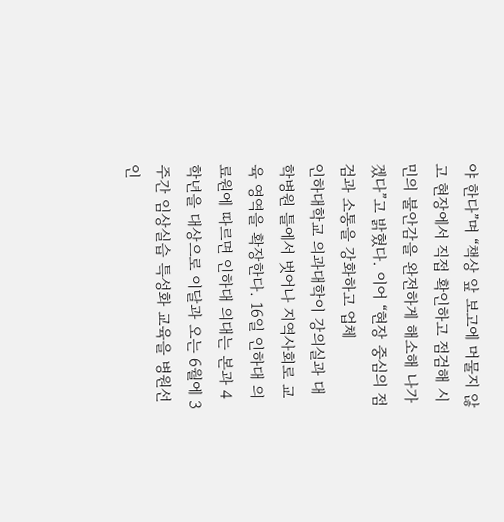야 한다”며 “책상 앞 보고에 머물지 않고 현장에서 직접 확인하고 점검해 시민의 불안감을 완전하게 해소해 나가겠다”고 밝혔다. 이어 “현장 중심의 점검과 소통을 강화하고 업체
인하대학교 의과대학이 강의실과 대학병원 틀에서 벗어나 지역사회로 교육 영역을 확장한다. 16일 인하대 의료원에 따르면 인하대 의대는 본과 4학년을 대상으로 이달과 오는 6월에 3주간 임상실습 특성화 교육을 병원선인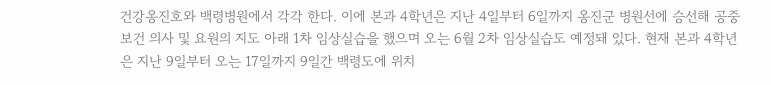건강옹진호와 백령병원에서 각각 한다. 이에 본과 4학년은 지난 4일부터 6일까지 옹진군 병원선에 승선해 공중보건 의사 및 요원의 지도 아래 1차 임상실습을 했으며 오는 6월 2차 임상실습도 예정돼 있다. 현재 본과 4학년은 지난 9일부터 오는 17일까지 9일간 백령도에 위치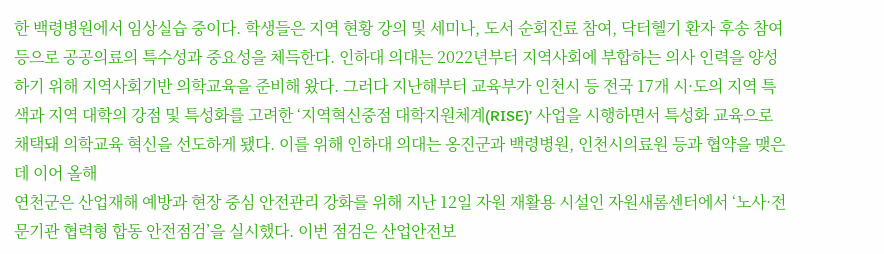한 백령병원에서 임상실습 중이다. 학생들은 지역 현황 강의 및 세미나, 도서 순회진료 참여, 닥터헬기 환자 후송 참여 등으로 공공의료의 특수성과 중요성을 체득한다. 인하대 의대는 2022년부터 지역사회에 부합하는 의사 인력을 양성하기 위해 지역사회기반 의학교육을 준비해 왔다. 그러다 지난해부터 교육부가 인천시 등 전국 17개 시·도의 지역 특색과 지역 대학의 강점 및 특성화를 고려한 ‘지역혁신중점 대학지원체계(RISE)’ 사업을 시행하면서 특성화 교육으로 채택돼 의학교육 혁신을 선도하게 됐다. 이를 위해 인하대 의대는 옹진군과 백령병원, 인천시의료원 등과 협약을 맺은데 이어 올해
연천군은 산업재해 예방과 현장 중심 안전관리 강화를 위해 지난 12일 자원 재활용 시설인 자원새롬센터에서 ‘노사·전문기관 협력형 합동 안전점검’을 실시했다. 이번 점검은 산업안전보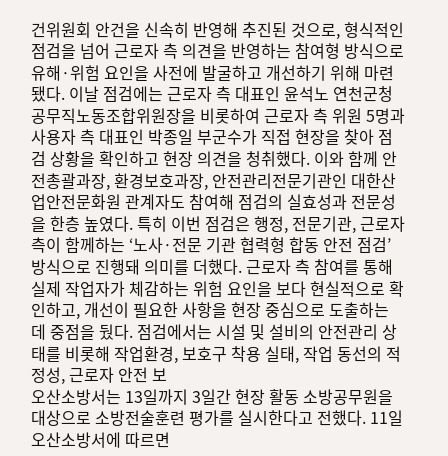건위원회 안건을 신속히 반영해 추진된 것으로, 형식적인 점검을 넘어 근로자 측 의견을 반영하는 참여형 방식으로 유해·위험 요인을 사전에 발굴하고 개선하기 위해 마련됐다. 이날 점검에는 근로자 측 대표인 윤석노 연천군청공무직노동조합위원장을 비롯하여 근로자 측 위원 5명과 사용자 측 대표인 박종일 부군수가 직접 현장을 찾아 점검 상황을 확인하고 현장 의견을 청취했다. 이와 함께 안전총괄과장, 환경보호과장, 안전관리전문기관인 대한산업안전문화원 관계자도 참여해 점검의 실효성과 전문성을 한층 높였다. 특히 이번 점검은 행정, 전문기관, 근로자 측이 함께하는 ‘노사·전문 기관 협력형 합동 안전 점검’ 방식으로 진행돼 의미를 더했다. 근로자 측 참여를 통해 실제 작업자가 체감하는 위험 요인을 보다 현실적으로 확인하고, 개선이 필요한 사항을 현장 중심으로 도출하는 데 중점을 뒀다. 점검에서는 시설 및 설비의 안전관리 상태를 비롯해 작업환경, 보호구 착용 실태, 작업 동선의 적정성, 근로자 안전 보
오산소방서는 13일까지 3일간 현장 활동 소방공무원을 대상으로 소방전술훈련 평가를 실시한다고 전했다. 11일 오산소방서에 따르면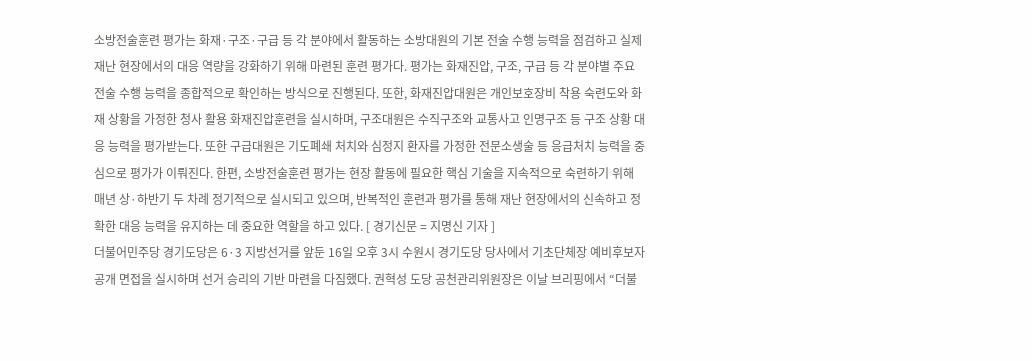소방전술훈련 평가는 화재·구조·구급 등 각 분야에서 활동하는 소방대원의 기본 전술 수행 능력을 점검하고 실제 재난 현장에서의 대응 역량을 강화하기 위해 마련된 훈련 평가다. 평가는 화재진압, 구조, 구급 등 각 분야별 주요 전술 수행 능력을 종합적으로 확인하는 방식으로 진행된다. 또한, 화재진압대원은 개인보호장비 착용 숙련도와 화재 상황을 가정한 청사 활용 화재진압훈련을 실시하며, 구조대원은 수직구조와 교통사고 인명구조 등 구조 상황 대응 능력을 평가받는다. 또한 구급대원은 기도폐쇄 처치와 심정지 환자를 가정한 전문소생술 등 응급처치 능력을 중심으로 평가가 이뤄진다. 한편, 소방전술훈련 평가는 현장 활동에 필요한 핵심 기술을 지속적으로 숙련하기 위해 매년 상·하반기 두 차례 정기적으로 실시되고 있으며, 반복적인 훈련과 평가를 통해 재난 현장에서의 신속하고 정확한 대응 능력을 유지하는 데 중요한 역할을 하고 있다. [ 경기신문 = 지명신 기자 ]
더불어민주당 경기도당은 6·3 지방선거를 앞둔 16일 오후 3시 수원시 경기도당 당사에서 기초단체장 예비후보자 공개 면접을 실시하며 선거 승리의 기반 마련을 다짐했다. 권혁성 도당 공천관리위원장은 이날 브리핑에서 “더불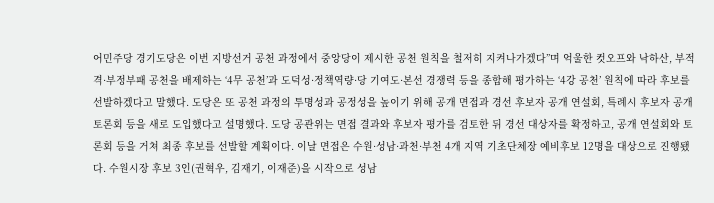어민주당 경기도당은 이번 지방선거 공천 과정에서 중앙당이 제시한 공천 원칙을 철저히 지켜나가겠다”며 억울한 컷오프와 낙하산, 부적격·부정부패 공천을 배제하는 ‘4무 공천’과 도덕성·정책역량·당 기여도·본선 경쟁력 등을 종합해 평가하는 ‘4강 공천’ 원칙에 따라 후보를 선발하겠다고 말했다. 도당은 또 공천 과정의 투명성과 공정성을 높이기 위해 공개 면접과 경선 후보자 공개 연설회, 특례시 후보자 공개 토론회 등을 새로 도입했다고 설명했다. 도당 공관위는 면접 결과와 후보자 평가를 검토한 뒤 경선 대상자를 확정하고, 공개 연설회와 토론회 등을 거쳐 최종 후보를 선발할 계획이다. 이날 면접은 수원·성남·과천·부천 4개 지역 기초단체장 예비후보 12명을 대상으로 진행됐다. 수원시장 후보 3인(권혁우, 김재기, 이재준)을 시작으로 성남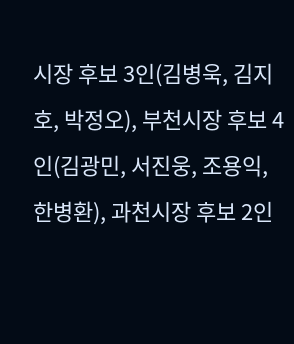시장 후보 3인(김병욱, 김지호, 박정오), 부천시장 후보 4인(김광민, 서진웅, 조용익, 한병환), 과천시장 후보 2인